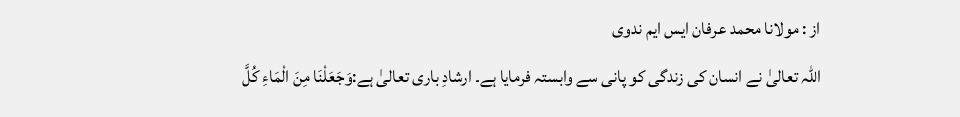از : مولانا محمد عرفان ایس ایم ندوی
اللہ تعالیٰ نے انسان کی زندگی کو پانی سے وابستہ فرمایا ہے۔ ارشادِ باری تعالیٰ ہے:وَجَعَلْنَا مِنَ الْمَاءِ كُلَّ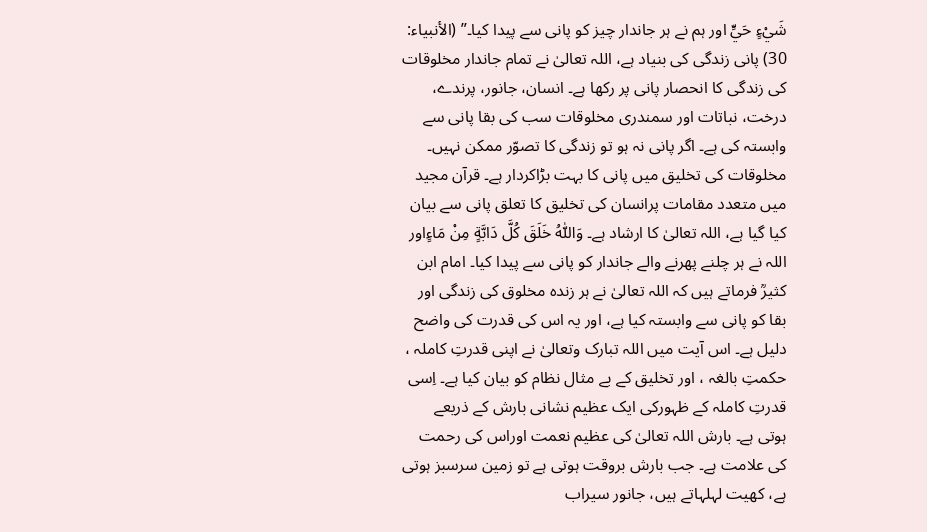شَيْءٍ حَيٍّ اور ہم نے ہر جاندار چیز کو پانی سے پیدا کیا۔” (الأنبياء: 30) پانی زندگی کی بنیاد ہے، اللہ تعالیٰ نے تمام جاندار مخلوقات کی زندگی کا انحصار پانی پر رکھا ہے۔ انسان، جانور، پرندے، درخت، نباتات اور سمندری مخلوقات سب کی بقا پانی سے وابستہ کی ہے۔ اگر پانی نہ ہو تو زندگی کا تصوّر ممکن نہیں۔ مخلوقات کی تخلیق میں پانی کا بہت بڑاکردار ہے۔ قرآن مجید میں متعدد مقامات پرانسان کی تخلیق کا تعلق پانی سے بیان کیا گیا ہے، اللہ تعالیٰ کا ارشاد ہے۔ وَاللّٰهُ خَلَقَ كُلَّ دَابَّةٍ مِنْ مَاءٍاور اللہ نے ہر چلنے پھرنے والے جاندار کو پانی سے پیدا کیا۔ امام ابن کثیرؒ فرماتے ہیں کہ اللہ تعالیٰ نے ہر زندہ مخلوق کی زندگی اور بقا کو پانی سے وابستہ کیا ہے، اور یہ اس کی قدرت کی واضح دلیل ہے۔ اس آیت میں اللہ تبارک وتعالیٰ نے اپنی قدرتِ کاملہ ، حکمتِ بالغہ ، اور تخلیق کے بے مثال نظام کو بیان کیا ہے۔ اِسی قدرتِ کاملہ کے ظہورکی ایک عظیم نشانی بارش کے ذریعے ہوتی ہے۔ بارش اللہ تعالیٰ کی عظیم نعمت اوراس کی رحمت کی علامت ہے۔ جب بارش بروقت ہوتی ہے تو زمین سرسبز ہوتی ہے، کھیت لہلہاتے ہیں، جانور سیراب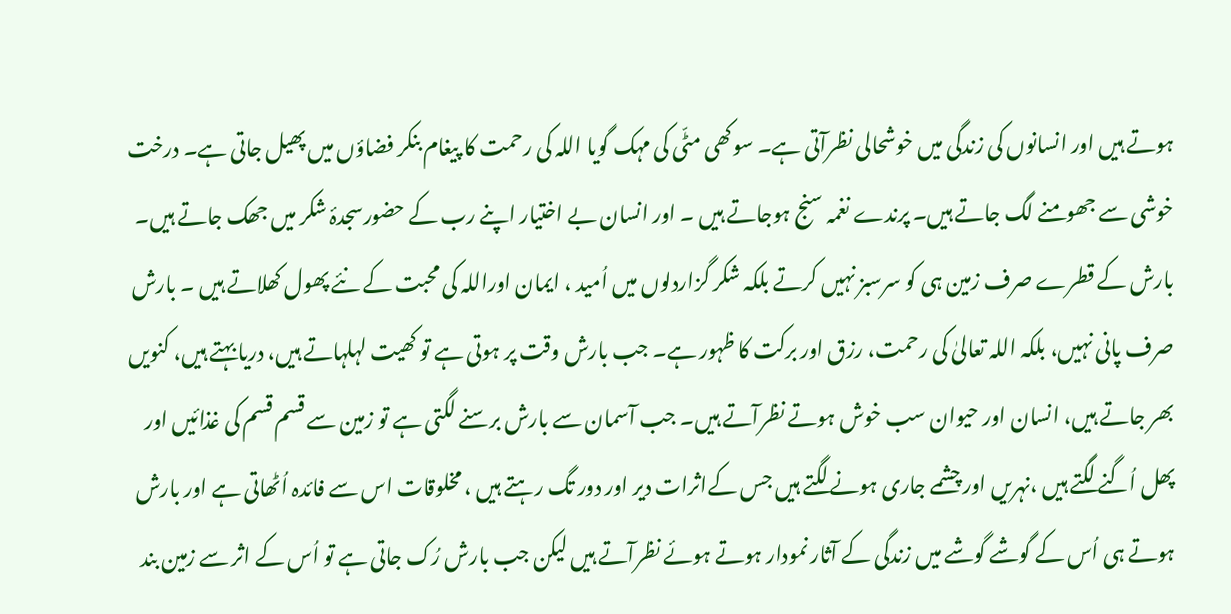ہوتے ہیں اور انسانوں کی زندگی میں خوشحالی نظرآتی ہے۔ سوکھی مٹّی کی مہک گویا اللہ کی رحمت کا پیغام بنکر فضاؤں میں پھیل جاتی ہے۔ درخت خوشی سے جھومنے لگ جاتے ہیں۔ پرندے نغمہ سنج ہوجاتے ہیں ۔ اور انسان بے اختیار اپنے رب کے حضورسجدۂ شکر میں جھک جاتے ہیں۔ بارش کے قطرے صرف زمین ہی کو سرسبز نہیں کرتے بلکہ شکر گزاردلوں میں اُمید ، ایمان اوراللہ کی محبت کے نئے پھول کھلاتے ہیں ۔ بارش صرف پانی نہیں، بلکہ اللہ تعالیٰ کی رحمت، رزق اور برکت کا ظہور ہے۔ جب بارش وقت پر ہوتی ہے تو کھیت لہلہاتے ہیں، دریا بہتے ہیں، کنویں بھر جاتے ہیں، انسان اور حیوان سب خوش ہوتے نظرآتے ہیں۔ جب آسمان سے بارش برسنے لگتی ہے تو زمین سے قسم قسم کی غذائیں اور پھل اُگنے لگتے ہیں ،نہریں اور چشمے جاری ہونے لگتے ہیں جس کےاثرات دیر اور دور تگ رہتے ہیں ، مخلوقات اس سے فائدہ اُٹھاتی ہے اور بارش ہوتے ہی اُس کے گوشے گوشے میں زندگی کے آثار نمودار ہوتے ہوئے نظرآتے ہیں لیکن جب بارش رُک جاتی ہے تو اُس کے اثر سے زمین بند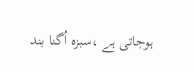ہوجاتی ہے ،سبزہ اُگنا بند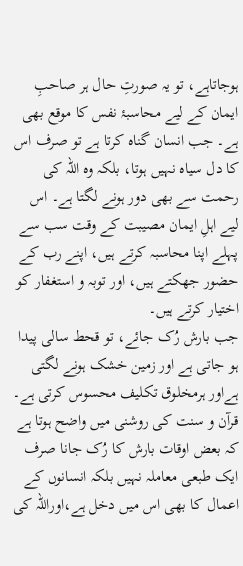ہوجاتاہے، تو یہ صورتِ حال ہر صاحبِ ایمان کے لیے محاسبۂ نفس کا موقع بھی ہے۔ جب انسان گناہ کرتا ہے تو صرف اس کا دل سیاہ نہیں ہوتا، بلکہ وہ اللہ کی رحمت سے بھی دور ہونے لگتا ہے۔ اس لیے اہلِ ایمان مصیبت کے وقت سب سے پہلے اپنا محاسبہ کرتے ہیں، اپنے رب کے حضور جھکتے ہیں، اور توبہ و استغفار کو اختیار کرتے ہیں۔
جب بارش رُک جائے، تو قحط سالی پیدا ہو جاتی ہے اور زمین خشک ہونے لگتی ہےاور ہرمخلوق تکلیف محسوس کرتی ہے۔ قرآن و سنت کی روشنی میں واضح ہوتا ہے کہ بعض اوقات بارش کا رُک جانا صرف ایک طبعی معاملہ نہیں بلکہ انسانوں کے اعمال کا بھی اس میں دخل ہے،اوراللہ کی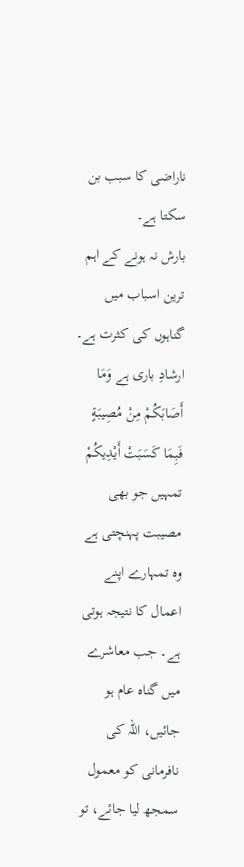ناراضی کا سبب بن سکتا ہے۔
بارش نہ ہونے کے اہم ترین اسباب میں گناہوں کی کثرت ہے۔ ارشادِ باری ہے وَمَا أَصَابَكُمْ مِنْ مُصِيبَةٍ فَبِمَا كَسَبَتْ أَيْدِيكُمْ تمہیں جو بھی مصیبت پہنچتی ہے وہ تمہارے اپنے اعمال کا نتیجہ ہوتی ہے۔ جب معاشرے میں گناہ عام ہو جائیں، اللہ کی نافرمانی کو معمول سمجھ لیا جائے، تو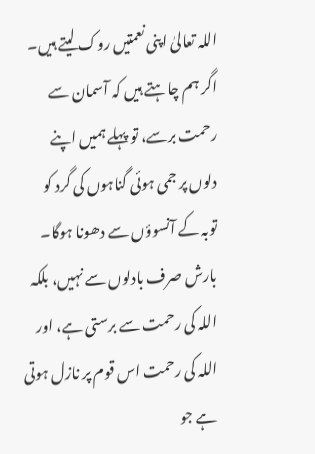اللہ تعالیٰ اپنی نعمتیں روک لیتے ہیں۔
اگر ہم چاہتے ہیں کہ آسمان سے رحمت برسے، تو پہلے ہمیں اپنے دلوں پر جمی ہوئی گناہوں کی گرد کو توبہ کے آنسوؤں سے دھونا ہوگا۔ بارش صرف بادلوں سے نہیں، بلکہ اللہ کی رحمت سے برستی ہے، اور اللہ کی رحمت اس قوم پر نازل ہوتی ہے جو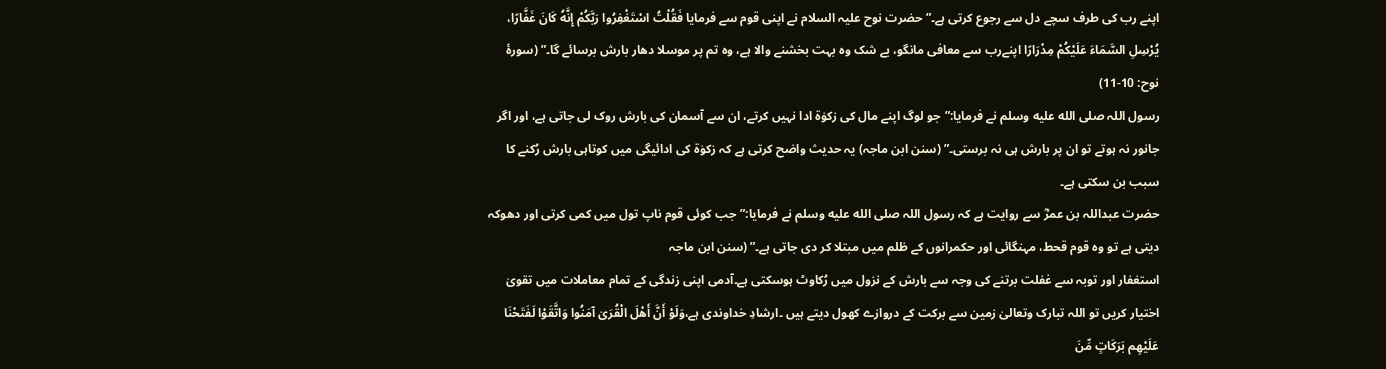اپنے رب کی طرف سچے دل سے رجوع کرتی ہے۔” حضرت نوح علیہ السلام نے اپنی قوم سے فرمایا فَقُلْتُ اسْتَغْفِرُوا رَبَّكُمْ إِنَّهُ كَانَ غَفَّارًا، يُرْسِلِ السَّمَاءَ عَلَيْكُمْ مِدْرَارًا اپنےرب سے معافی مانگو، بے شک وہ بہت بخشنے والا ہے، وہ تم پر موسلا دھار بارش برسائے گا۔” (سورۂ نوح: 10-11)
رسول اللہ صلى الله عليه وسلم نے فرمایا:”جو لوگ اپنے مال کی زکوٰۃ ادا نہیں کرتے، ان سے آسمان کی بارش روک لی جاتی ہے، اور اگر جانور نہ ہوتے تو ان پر بارش ہی نہ برستی۔” (سنن ابن ماجہ) یہ حدیث واضح کرتی ہے کہ زکوٰۃ کی ادائیگی میں کوتاہی بارش رُکنے کا سبب بن سکتی ہے۔
حضرت عبداللہ بن عمرؓ سے روایت ہے کہ رسول اللہ صلى الله عليه وسلم نے فرمایا:”جب کوئی قوم ناپ تول میں کمی کرتی اور دھوکہ دیتی ہے تو وہ قوم قحط، مہنگائی اور حکمرانوں کے ظلم میں مبتلا کر دی جاتی ہے۔” (سنن ابن ماجہ
استغفار اور توبہ سے غفلت برتنے کی وجہ سے بارش کے نزول میں رُکاوٹ ہوسکتی ہے۔آدمی اپنی زندگی کے تمام معاملات میں تقویٰ اختیار کریں تو اللہ تبارک وتعالیٰ زمین سے برکت کے دروازے کھول دیتے ہیں ۔ارشادِ خداوندی ہے،وَلَوْ أَنَّ أَهْلَ الْقُرَىٰ آمَنُوا وَاتَّقَوْا لَفَتَحْنَا عَلَيْهِم بَرَكَاتٍ مِّنَ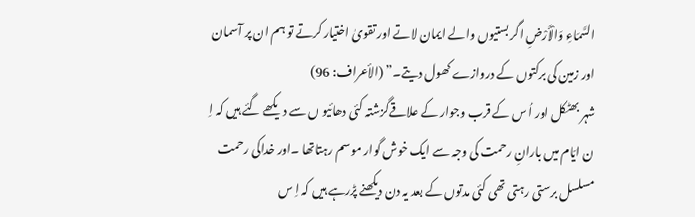السَّمَاءِ وَالْأَرْضِ اگر بستیوں والے ایمان لاتے اور تقویٰ اختیار کرتے تو ہم ان پر آسمان اور زمین کی برکتوں کے دروازے کھول دیتے۔” (الأعراف: 96)
شہر بھٹکل اور اُ س کے قرب وجوار کے علاقےگزشتہ کئی دھائیو ں سے دیکھے گئے ہیں کہ اِ ن ایّام میں بارانِ رحمت کی وجہ سے ایک خوش گوار موسم رہتاتھا ۔اور خداکی رحمت مسلسل برستی رہتی تھی کئی مدتوں کے بعد یہ دن دیکھنے پڑرہے ہیں کہ اِ س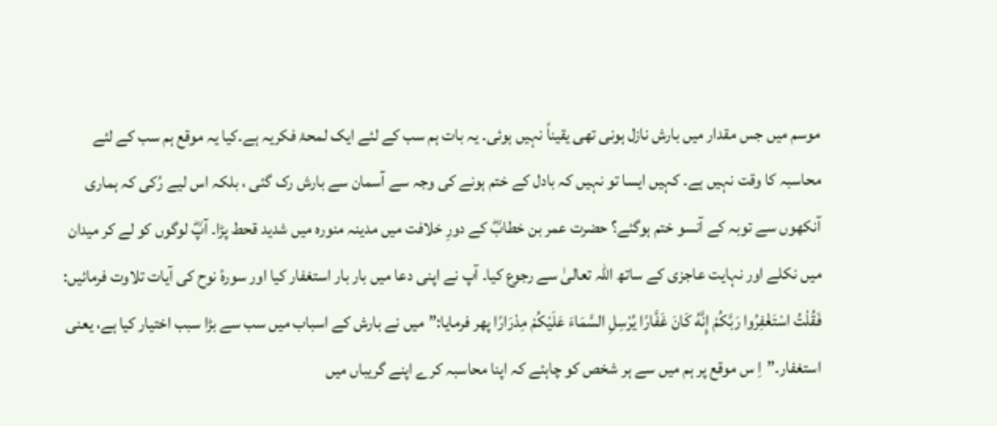موسم میں جس مقدار میں بارش نازل ہونی تھی یقیناً نہیں ہوئی۔ یہ بات ہم سب کے لئے ایک لمحۂ فکریہ ہے۔کیا یہ موقع ہم سب کے لئے محاسبہ کا وقت نہیں ہے۔ کہیں ایسا تو نہیں کہ بادل کے ختم ہونے کی وجہ سے آسمان سے بارش رک گئی ، بلکہ اس لیے رُکی کہ ہماری آنکھوں سے توبہ کے آنسو ختم ہوگئے؟ حضرت عمر بن خطابؓ کے دورِ خلافت میں مدینہ منورہ میں شدید قحط پڑا۔ آپؓ لوگوں کو لے کر میدان میں نکلے اور نہایت عاجزی کے ساتھ اللہ تعالیٰ سے رجوع کیا۔ آپ نے اپنی دعا میں بار بار استغفار کیا اور سورۂ نوح کی آیات تلاوت فرمائیں: فَقُلْتُ اسْتَغْفِرُوا رَبَّكُمْ إِنَّهُ كَانَ غَفَّارًا يُرْسِلِ السَّمَاءَ عَلَيْكُمْ مِدْرَارًا پھر فرمایا:”میں نے بارش کے اسباب میں سب سے بڑا سبب اختیار کیا ہے، یعنی استغفار۔”اِ س موقع پر ہم میں سے ہر شخص کو چاہئے کہ اپنا محاسبہ کرے اپنے گریباں میں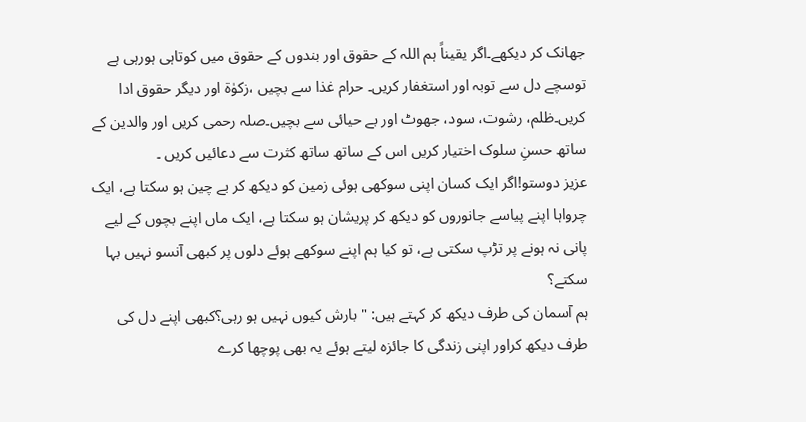جھانک کر دیکھے۔اگر یقیناً ہم اللہ کے حقوق اور بندوں کے حقوق میں کوتاہی ہورہی ہے توسچے دل سے توبہ اور استغفار کریں۔ حرام غذا سے بچیں ،زکوٰۃ اور دیگر حقوق ادا کریں۔ظلم، رشوت، سود، جھوٹ اور بے حیائی سے بچیں۔صلہ رحمی کریں اور والدین کے ساتھ حسنِ سلوک اختیار کریں اس کے ساتھ ساتھ کثرت سے دعائیں کریں ۔
عزیز دوستو!اگر ایک کسان اپنی سوکھی ہوئی زمین کو دیکھ کر بے چین ہو سکتا ہے، ایک چرواہا اپنے پیاسے جانوروں کو دیکھ کر پریشان ہو سکتا ہے، ایک ماں اپنے بچوں کے لیے پانی نہ ہونے پر تڑپ سکتی ہے، تو کیا ہم اپنے سوکھے ہوئے دلوں پر کبھی آنسو نہیں بہا سکتے؟
ہم آسمان کی طرف دیکھ کر کہتے ہیں: "بارش کیوں نہیں ہو رہی؟کبھی اپنے دل کی طرف دیکھ کراور اپنی زندگی کا جائزہ لیتے ہوئے یہ بھی پوچھا کرے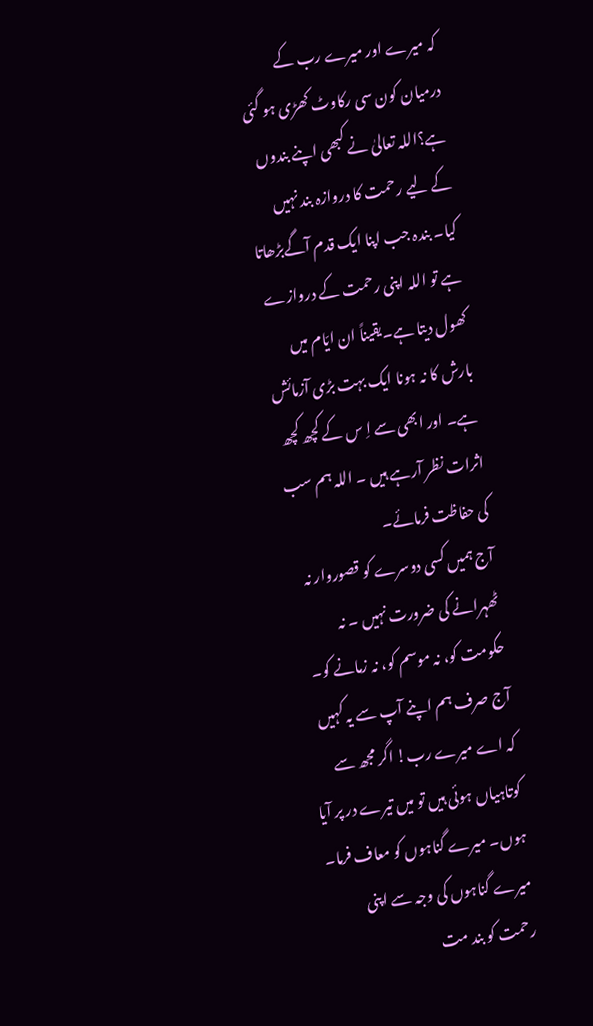کہ میرے اور میرے رب کے درمیان کون سی رکاوٹ کھڑی ہو گئی ہے؟اللہ تعالیٰ نے کبھی اپنے بندوں کے لیے رحمت کا دروازہ بند نہیں کیا۔ بندہ جب اپنا ایک قدم آگےبڑھاتا ہے تو اللہ اپنی رحمت کے دروازے کھول دیتا ہے۔یقیناً ان ایّام میں بارش کا نہ ہونا ایک بہت بڑی آزمائش ہے۔ اور ابھی سے اِ س کے کچھ کچھ اثرات نظر آرہے ہیں ۔ اللہ ہم سب کی حفاظت فرمائے۔
آج ہمیں کسی دوسرے کو قصوروار نہ ٹھہرانے کی ضرورت نہیں ۔ نہ حکومت کو، نہ موسم کو، نہ زمانے کو۔ آج صرف ہم اپنے آپ سے یہ کہیں کہ اے میرے رب! اگر مجھ سے کوتاہیاں ہوئی ہیں تو میں تیرے در پر آیا ہوں۔ میرے گناہوں کو معاف فرما۔ میرے گناہوں کی وجہ سے اپنی رحمت کو بند مت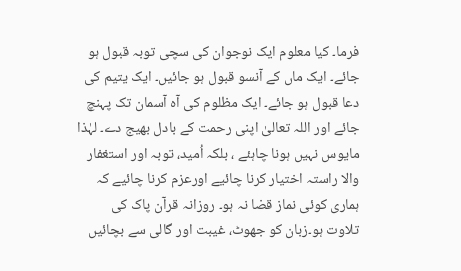فرما۔ کیا معلوم ایک نوجوان کی سچی توبہ قبول ہو جائے۔ ایک ماں کے آنسو قبول ہو جائیں۔ ایک یتیم کی دعا قبول ہو جائے۔ ایک مظلوم کی آہ آسمان تک پہنچ جائے اور اللہ تعالیٰ اپنی رحمت کے بادل بھیج دے۔ لہٰذا مایوس نہیں ہونا چاہئے ، بلکہ اُمید، توبہ اور استغفار والا راستہ اختیار کرنا چائیے اورعزم کرنا چائیے کہ ہماری کوئی نماز قضا نہ ہو۔ روزانہ قرآن پاک کی تلاوت ہو۔زبان کو جھوٹ، غیبت اور گالی سے بچائیں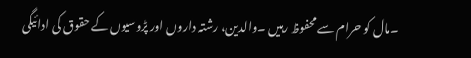۔مال کو حرام سے محفوظ رہیں ۔والدین، رشتہ داروں اور پڑوسیوں کے حقوق کی ادائیگی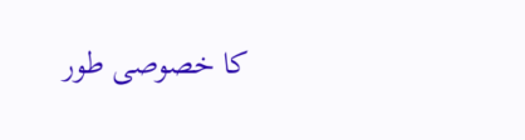کا خصوصی طور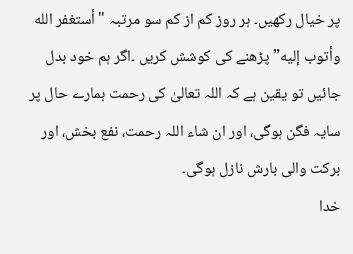پر خیال رکھیں۔ ہر روز کم از کم سو مرتبہ "أستغفر الله وأتوب إليه” پڑھنے کی کوشش کریں ۔اگر ہم خود بدل جائیں تو یقین ہے کہ اللہ تعالیٰ کی رحمت ہمارے حال پر سایہ فگن ہوگی، اور ان شاء اللہ رحمت، نفع بخش، اور برکت والی بارش نازل ہوگی۔
خدا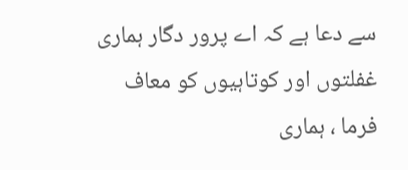سے دعا ہے کہ اے پرور دگار ہماری غفلتوں اور کوتاہیوں کو معاف فرما ، ہماری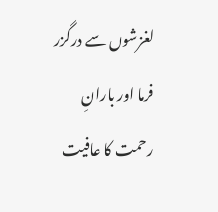لغزشوں سے درگزر فرما اور بارانِ رحمت کا عافیت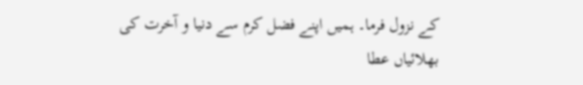کے نزول فرما۔ ہمیں اپنے فضل کرم سے دنیا و آخرت کی بھلائیاں عطا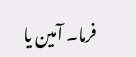فرما۔ آمین یا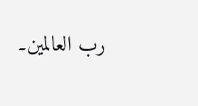رب العالمین۔